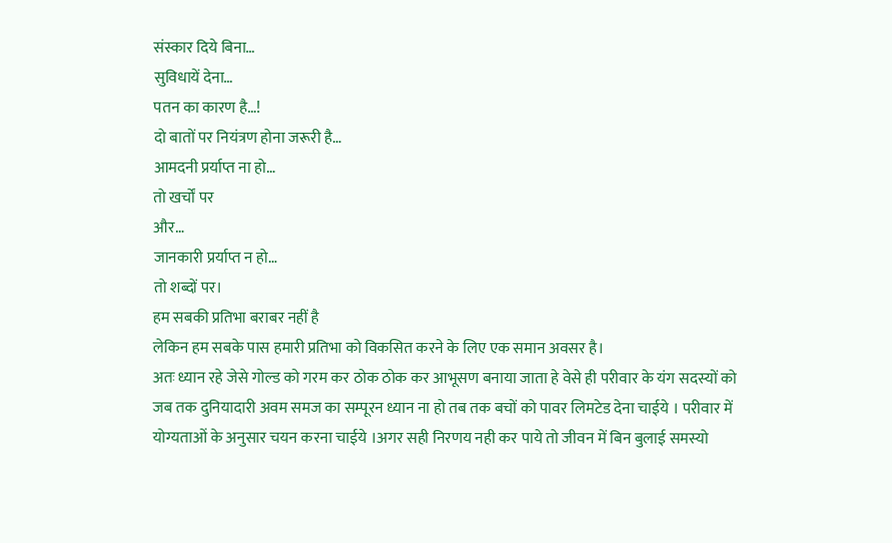संस्कार दिये बिना…
सुविधायें देना…
पतन का कारण है…!
दो बातों पर नियंत्रण होना जरूरी है…
आमदनी प्रर्याप्त ना हो…
तो खर्चों पर
और…
जानकारी प्रर्याप्त न हो…
तो शब्दों पर।
हम सबकी प्रतिभा बराबर नहीं है
लेकिन हम सबके पास हमारी प्रतिभा को विकसित करने के लिए एक समान अवसर है।
अतः ध्यान रहे जेसे गोल्ड को गरम कर ठोक ठोक कर आभूसण बनाया जाता हे वेसे ही परीवार के यंग सदस्यों को जब तक दुनियादारी अवम समज का सम्पूरन ध्यान ना हो तब तक बचों को पावर लिमटेड देना चाईये । परीवार में योग्यताओं के अनुसार चयन करना चाईये ।अगर सही निरणय नही कर पाये तो जीवन में बिन बुलाई समस्यो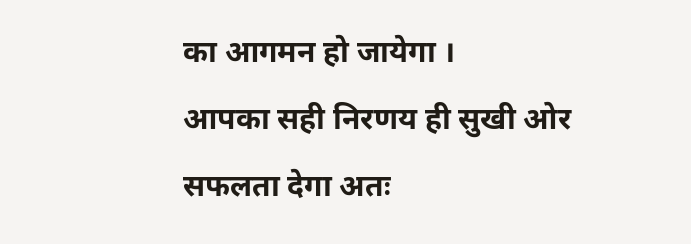का आगमन हो जायेगा ।
आपका सही निरणय ही सुखी ओर सफलता देगा अतः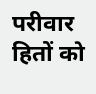परीवार हितों को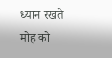ध्यान रखते मोह को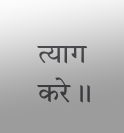त्याग करे ।।